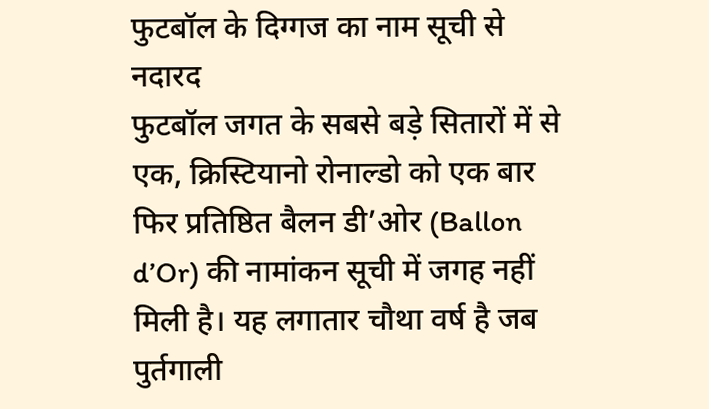फुटबॉल के दिग्गज का नाम सूची से नदारद
फुटबॉल जगत के सबसे बड़े सितारों में से एक, क्रिस्टियानो रोनाल्डो को एक बार फिर प्रतिष्ठित बैलन डी’ओर (Ballon d’Or) की नामांकन सूची में जगह नहीं मिली है। यह लगातार चौथा वर्ष है जब पुर्तगाली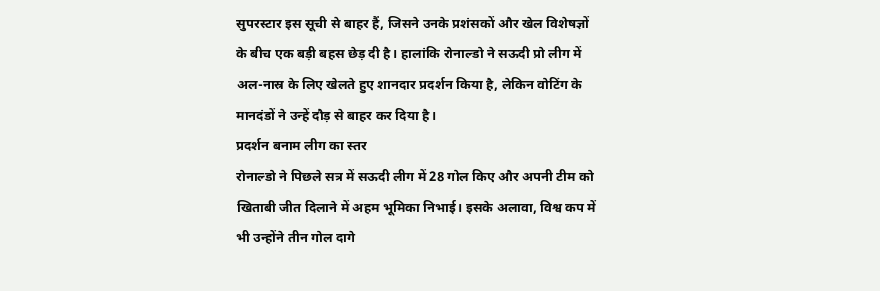सुपरस्टार इस सूची से बाहर हैं, जिसने उनके प्रशंसकों और खेल विशेषज्ञों के बीच एक बड़ी बहस छेड़ दी है। हालांकि रोनाल्डो ने सऊदी प्रो लीग में अल-नास्र के लिए खेलते हुए शानदार प्रदर्शन किया है, लेकिन वोटिंग के मानदंडों ने उन्हें दौड़ से बाहर कर दिया है।
प्रदर्शन बनाम लीग का स्तर
रोनाल्डो ने पिछले सत्र में सऊदी लीग में 28 गोल किए और अपनी टीम को खिताबी जीत दिलाने में अहम भूमिका निभाई। इसके अलावा, विश्व कप में भी उन्होंने तीन गोल दागे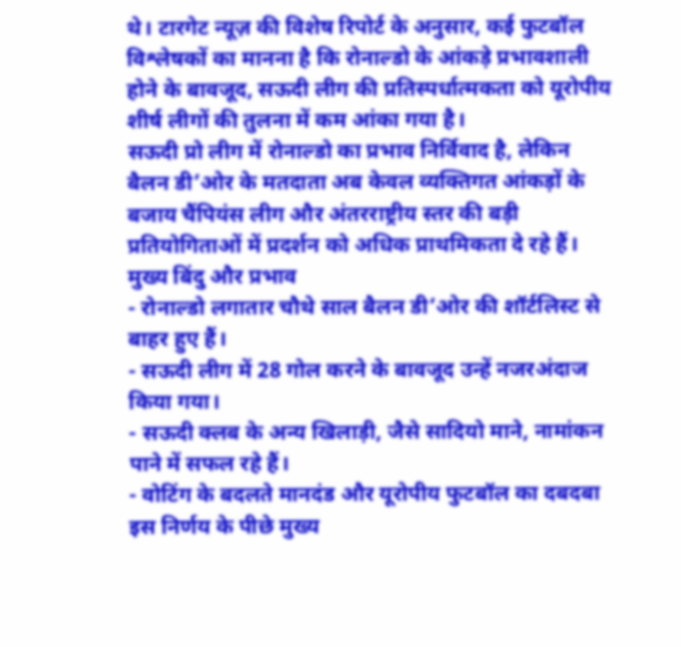थे। टारगेट न्यूज़ की विशेष रिपोर्ट के अनुसार, कई फुटबॉल विश्लेषकों का मानना है कि रोनाल्डो के आंकड़े प्रभावशाली होने के बावजूद, सऊदी लीग की प्रतिस्पर्धात्मकता को यूरोपीय शीर्ष लीगों की तुलना में कम आंका गया है।
सऊदी प्रो लीग में रोनाल्डो का प्रभाव निर्विवाद है, लेकिन बैलन डी’ओर के मतदाता अब केवल व्यक्तिगत आंकड़ों के बजाय चैंपियंस लीग और अंतरराष्ट्रीय स्तर की बड़ी प्रतियोगिताओं में प्रदर्शन को अधिक प्राथमिकता दे रहे हैं।
मुख्य बिंदु और प्रभाव
- रोनाल्डो लगातार चौथे साल बैलन डी’ओर की शॉर्टलिस्ट से बाहर हुए हैं।
- सऊदी लीग में 28 गोल करने के बावजूद उन्हें नजरअंदाज किया गया।
- सऊदी क्लब के अन्य खिलाड़ी, जैसे सादियो माने, नामांकन पाने में सफल रहे हैं।
- वोटिंग के बदलते मानदंड और यूरोपीय फुटबॉल का दबदबा इस निर्णय के पीछे मुख्य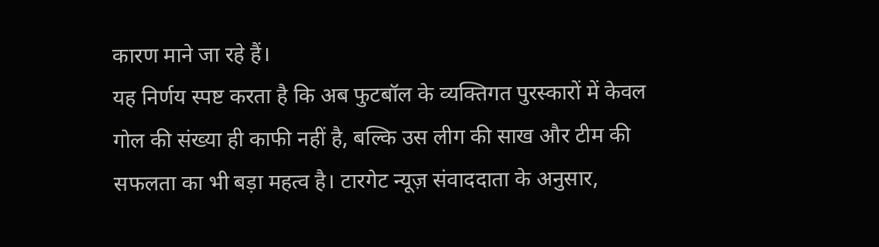कारण माने जा रहे हैं।
यह निर्णय स्पष्ट करता है कि अब फुटबॉल के व्यक्तिगत पुरस्कारों में केवल गोल की संख्या ही काफी नहीं है, बल्कि उस लीग की साख और टीम की सफलता का भी बड़ा महत्व है। टारगेट न्यूज़ संवाददाता के अनुसार,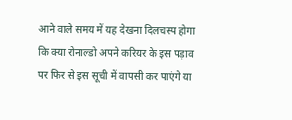आने वाले समय में यह देखना दिलचस्प होगा कि क्या रोनाल्डो अपने करियर के इस पड़ाव पर फिर से इस सूची में वापसी कर पाएंगे या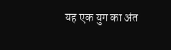यह एक युग का अंत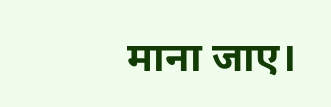माना जाए।